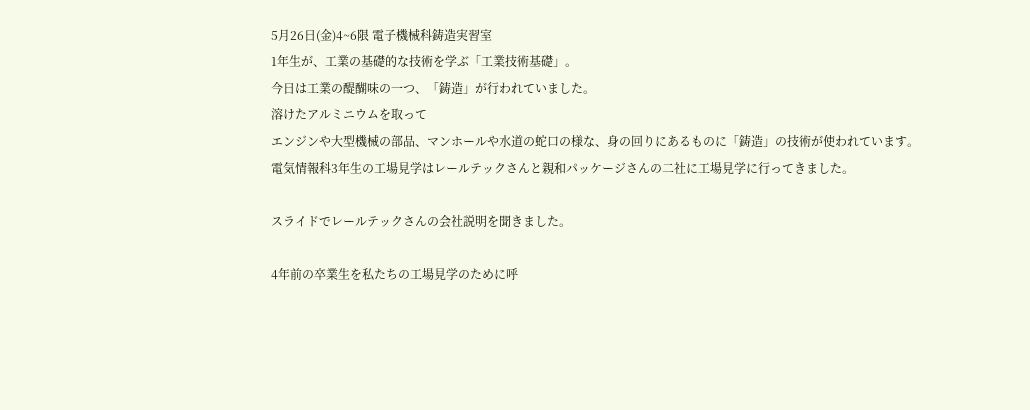5月26日(金)4~6限 電子機械科鋳造実習室
1年生が、工業の基礎的な技術を学ぶ「工業技術基礎」。
今日は工業の醍醐味の一つ、「鋳造」が行われていました。
溶けたアルミニウムを取って
エンジンや大型機械の部品、マンホールや水道の蛇口の様な、身の回りにあるものに「鋳造」の技術が使われています。
電気情報科3年生の工場見学はレールテックさんと親和パッケージさんの二社に工場見学に行ってきました。

スライドでレールテックさんの会社説明を聞きました。

4年前の卒業生を私たちの工場見学のために呼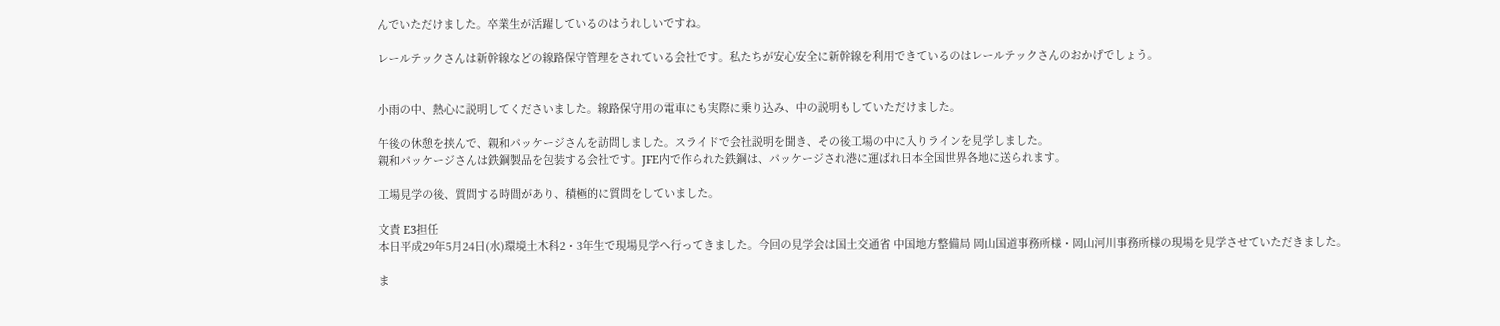んでいただけました。卒業生が活躍しているのはうれしいですね。

レールテックさんは新幹線などの線路保守管理をされている会社です。私たちが安心安全に新幹線を利用できているのはレールテックさんのおかげでしょう。


小雨の中、熱心に説明してくださいました。線路保守用の電車にも実際に乗り込み、中の説明もしていただけました。

午後の休憩を挟んで、親和パッケージさんを訪問しました。スライドで会社説明を聞き、その後工場の中に入りラインを見学しました。
親和パッケージさんは鉄鋼製品を包装する会社です。JFE内で作られた鉄鋼は、パッケージされ港に運ばれ日本全国世界各地に送られます。

工場見学の後、質問する時間があり、積極的に質問をしていました。

文責 E3担任
本日平成29年5月24日(水)環境土木科2・3年生で現場見学へ行ってきました。今回の見学会は国土交通省 中国地方整備局 岡山国道事務所様・岡山河川事務所様の現場を見学させていただきました。

ま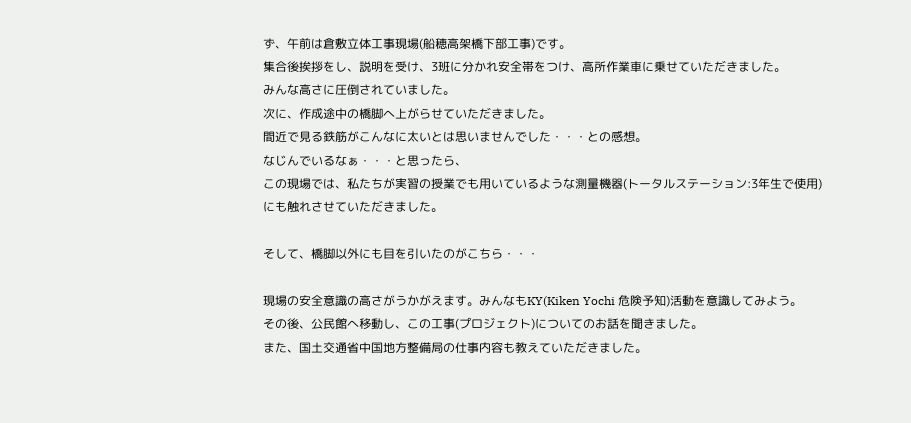ず、午前は倉敷立体工事現場(船穂高架橋下部工事)です。
集合後挨拶をし、説明を受け、3班に分かれ安全帯をつけ、高所作業車に乗せていただきました。
みんな高さに圧倒されていました。
次に、作成途中の橋脚へ上がらせていただきました。
間近で見る鉄筋がこんなに太いとは思いませんでした・・・との感想。
なじんでいるなぁ・・・と思ったら、
この現場では、私たちが実習の授業でも用いているような測量機器(トータルステーション:3年生で使用)にも触れさせていただきました。

そして、橋脚以外にも目を引いたのがこちら・・・

現場の安全意識の高さがうかがえます。みんなもKY(Kiken Yochi 危険予知)活動を意識してみよう。
その後、公民館へ移動し、この工事(プロジェクト)についてのお話を聞きました。
また、国土交通省中国地方整備局の仕事内容も教えていただきました。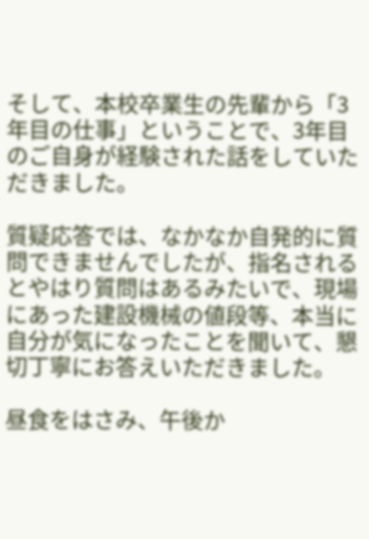そして、本校卒業生の先輩から「3年目の仕事」ということで、3年目のご自身が経験された話をしていただきました。

質疑応答では、なかなか自発的に質問できませんでしたが、指名されるとやはり質問はあるみたいで、現場にあった建設機械の値段等、本当に自分が気になったことを聞いて、懇切丁寧にお答えいただきました。

昼食をはさみ、午後か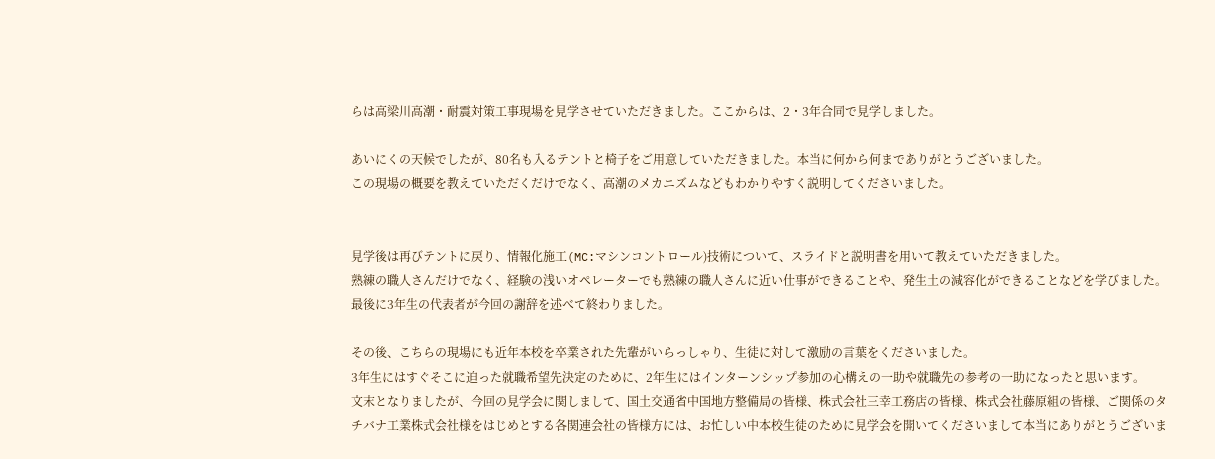らは高梁川高潮・耐震対策工事現場を見学させていただきました。ここからは、2・3年合同で見学しました。

あいにくの天候でしたが、80名も入るテントと椅子をご用意していただきました。本当に何から何までありがとうございました。
この現場の概要を教えていただくだけでなく、高潮のメカニズムなどもわかりやすく説明してくださいました。


見学後は再びテントに戻り、情報化施工(MC:マシンコントロール)技術について、スライドと説明書を用いて教えていただきました。
熟練の職人さんだけでなく、経験の浅いオペレーターでも熟練の職人さんに近い仕事ができることや、発生土の減容化ができることなどを学びました。
最後に3年生の代表者が今回の謝辞を述べて終わりました。

その後、こちらの現場にも近年本校を卒業された先輩がいらっしゃり、生徒に対して激励の言葉をくださいました。
3年生にはすぐそこに迫った就職希望先決定のために、2年生にはインターンシップ参加の心構えの一助や就職先の参考の一助になったと思います。
文末となりましたが、今回の見学会に関しまして、国土交通省中国地方整備局の皆様、株式会社三幸工務店の皆様、株式会社藤原組の皆様、ご関係のタチバナ工業株式会社様をはじめとする各関連会社の皆様方には、お忙しい中本校生徒のために見学会を開いてくださいまして本当にありがとうございま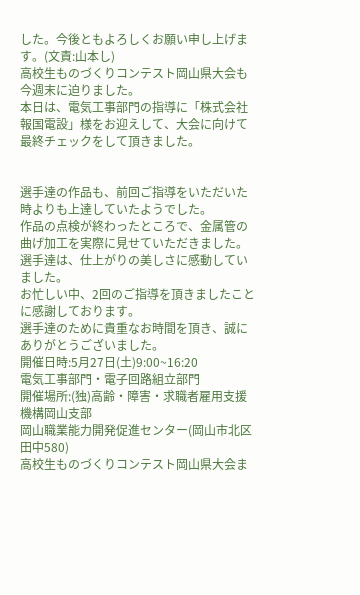した。今後ともよろしくお願い申し上げます。(文責:山本し)
高校生ものづくりコンテスト岡山県大会も今週末に迫りました。
本日は、電気工事部門の指導に「株式会社報国電設」様をお迎えして、大会に向けて最終チェックをして頂きました。


選手達の作品も、前回ご指導をいただいた時よりも上達していたようでした。
作品の点検が終わったところで、金属管の曲げ加工を実際に見せていただきました。
選手達は、仕上がりの美しさに感動していました。
お忙しい中、2回のご指導を頂きましたことに感謝しております。
選手達のために貴重なお時間を頂き、誠にありがとうございました。
開催日時:5月27日(土)9:00~16:20
電気工事部門・電子回路組立部門
開催場所:(独)高齢・障害・求職者雇用支援機構岡山支部
岡山職業能力開発促進センター(岡山市北区田中580)
高校生ものづくりコンテスト岡山県大会ま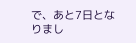で、あと7日となりまし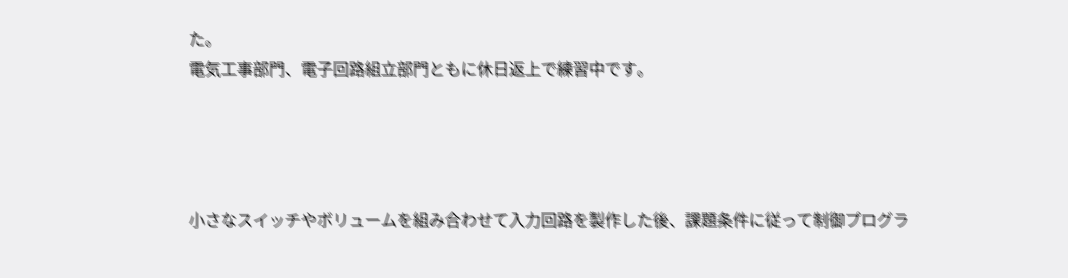た。
電気工事部門、電子回路組立部門ともに休日返上で練習中です。




小さなスイッチやボリュームを組み合わせて入力回路を製作した後、課題条件に従って制御プログラ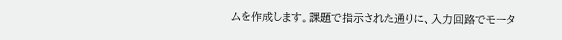ムを作成します。課題で指示された通りに、入力回路でモータ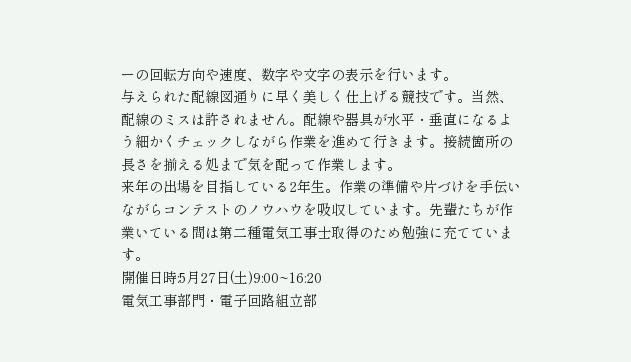ーの回転方向や速度、数字や文字の表示を行います。
与えられた配線図通りに早く美しく仕上げる競技です。当然、配線のミスは許されません。配線や器具が水平・垂直になるよう細かくチェックしながら作業を進めて行きます。接続箇所の長さを揃える処まで気を配って作業します。
来年の出場を目指している2年生。作業の準備や片づけを手伝いながらコンテストのノウハウを吸収しています。先輩たちが作業いている間は第二種電気工事士取得のため勉強に充てています。
開催日時:5月27日(土)9:00~16:20
電気工事部門・電子回路組立部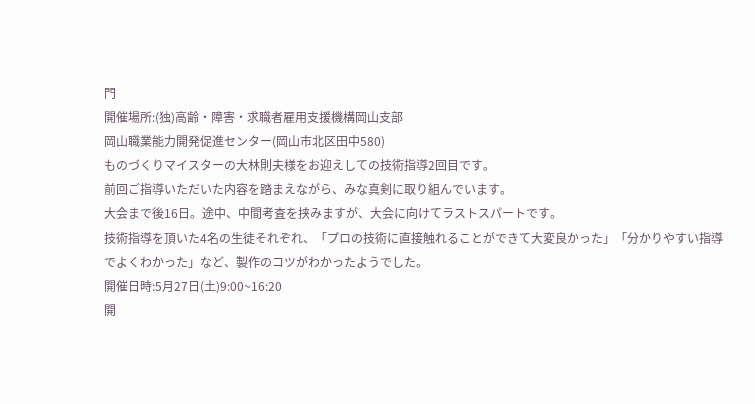門
開催場所:(独)高齢・障害・求職者雇用支援機構岡山支部
岡山職業能力開発促進センター(岡山市北区田中580)
ものづくりマイスターの大林則夫様をお迎えしての技術指導2回目です。
前回ご指導いただいた内容を踏まえながら、みな真剣に取り組んでいます。
大会まで後16日。途中、中間考査を挟みますが、大会に向けてラストスパートです。
技術指導を頂いた4名の生徒それぞれ、「プロの技術に直接触れることができて大変良かった」「分かりやすい指導でよくわかった」など、製作のコツがわかったようでした。
開催日時:5月27日(土)9:00~16:20
開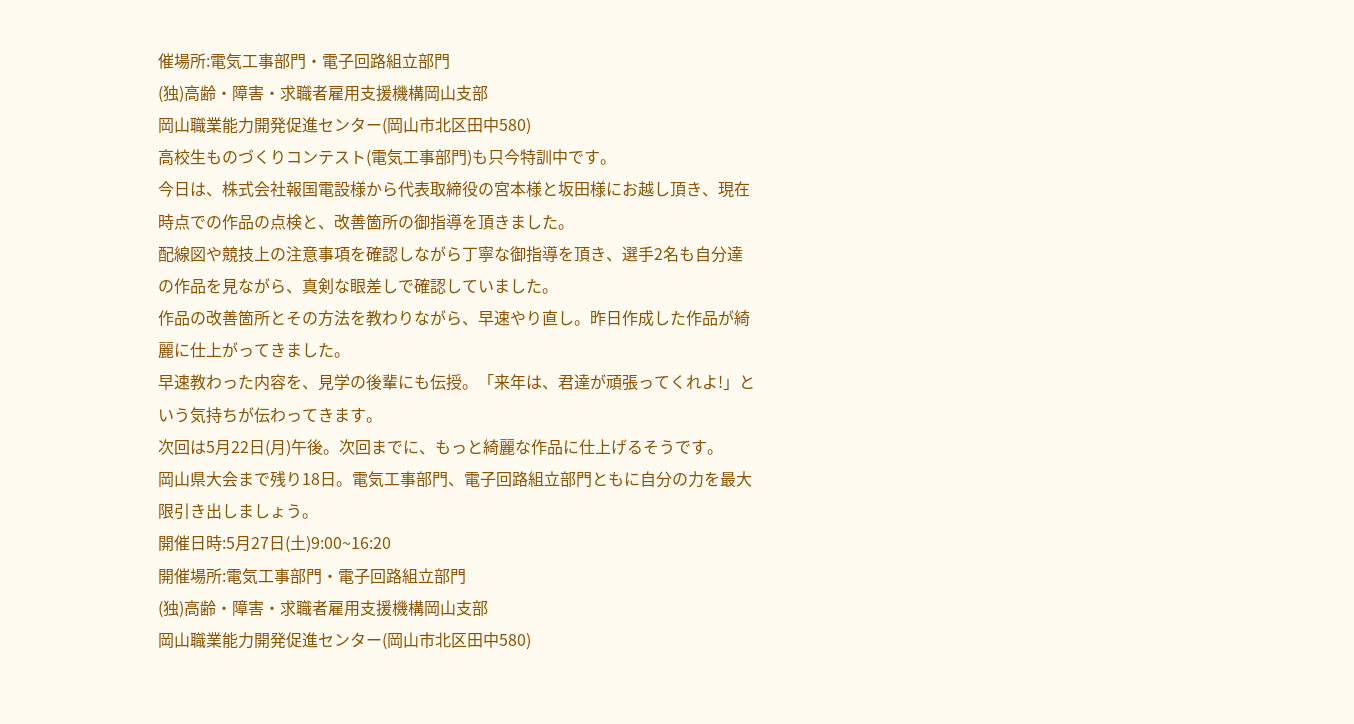催場所:電気工事部門・電子回路組立部門
(独)高齢・障害・求職者雇用支援機構岡山支部
岡山職業能力開発促進センター(岡山市北区田中580)
高校生ものづくりコンテスト(電気工事部門)も只今特訓中です。
今日は、株式会社報国電設様から代表取締役の宮本様と坂田様にお越し頂き、現在時点での作品の点検と、改善箇所の御指導を頂きました。
配線図や競技上の注意事項を確認しながら丁寧な御指導を頂き、選手2名も自分達の作品を見ながら、真剣な眼差しで確認していました。
作品の改善箇所とその方法を教わりながら、早速やり直し。昨日作成した作品が綺麗に仕上がってきました。
早速教わった内容を、見学の後輩にも伝授。「来年は、君達が頑張ってくれよ!」という気持ちが伝わってきます。
次回は5月22日(月)午後。次回までに、もっと綺麗な作品に仕上げるそうです。
岡山県大会まで残り18日。電気工事部門、電子回路組立部門ともに自分の力を最大限引き出しましょう。
開催日時:5月27日(土)9:00~16:20
開催場所:電気工事部門・電子回路組立部門
(独)高齢・障害・求職者雇用支援機構岡山支部
岡山職業能力開発促進センター(岡山市北区田中580)